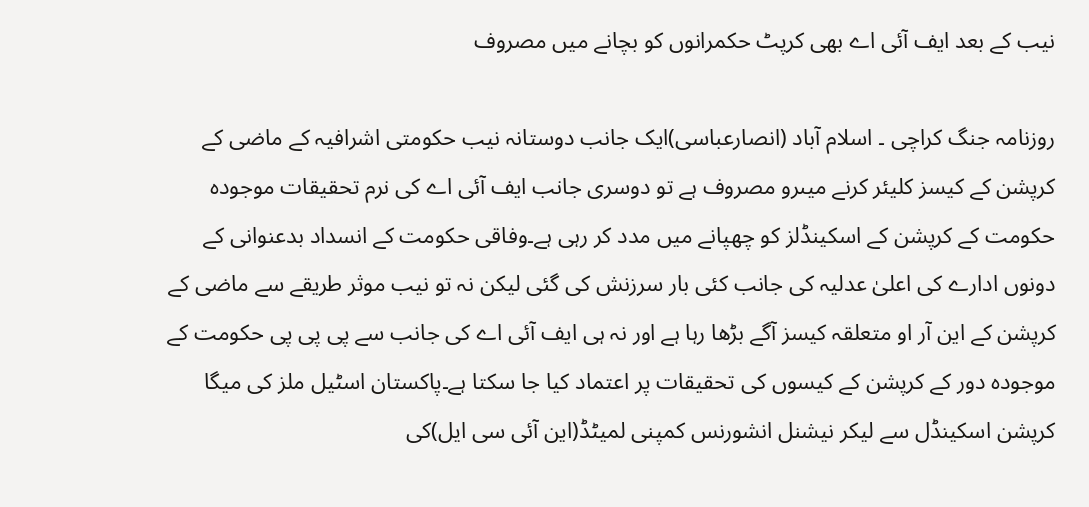نیب کے بعد ایف آئی اے بھی کرپٹ حکمرانوں کو بچانے میں مصروف

روزنامہ جنگ کراچی ۔ اسلام آباد (انصارعباسی)ایک جانب دوستانہ نیب حکومتی اشرافیہ کے ماضی کے کرپشن کے کیسز کلیئر کرنے میںرو مصروف ہے تو دوسری جانب ایف آئی اے کی نرم تحقیقات موجودہ حکومت کے کرپشن کے اسکینڈلز کو چھپانے میں مدد کر رہی ہے۔وفاقی حکومت کے انسداد بدعنوانی کے دونوں ادارے کی اعلیٰ عدلیہ کی جانب کئی بار سرزنش کی گئی لیکن نہ تو نیب موثر طریقے سے ماضی کے کرپشن کے این آر او متعلقہ کیسز آگے بڑھا رہا ہے اور نہ ہی ایف آئی اے کی جانب سے پی پی پی حکومت کے موجودہ دور کے کرپشن کے کیسوں کی تحقیقات پر اعتماد کیا جا سکتا ہے۔پاکستان اسٹیل ملز کی میگا کرپشن اسکینڈل سے لیکر نیشنل انشورنس کمپنی لمیٹڈ(این آئی سی ایل)کی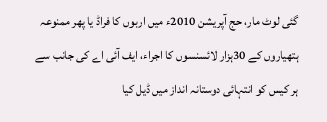گئی لوٹ مار، حج آپریشن 2010ء میں اربوں کا فراڈ یا پھر ممنوعہ ہتھیاروں کے 30ہزار لائسنسوں کا اجراء، ایف آئی اے کی جانب سے ہر کیس کو انتہائی دوستانہ انداز میں ڈیل کیا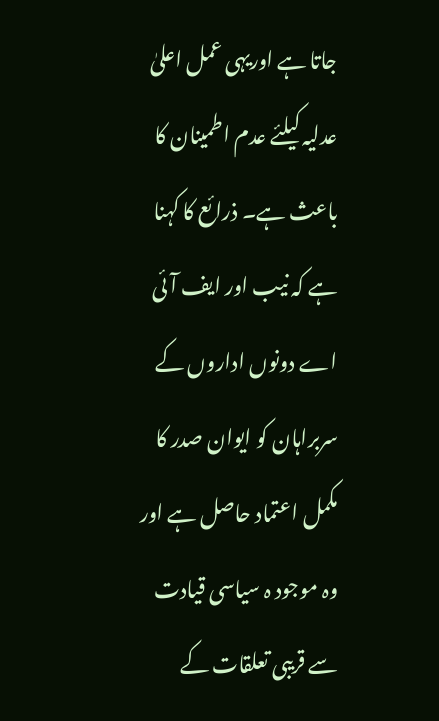جاتا ہے اوریہی عمل اعلیٰ عدلیہ کیلئے عدم اطمینان کا باعث ہے۔ ذرائع کا کہنا ہے کہ نیب اور ایف آئی اے دونوں اداروں کے سربراہان کو ایوان صدر کا مکمل اعتماد حاصل ہے اور وہ موجود ہ سیاسی قیادت سے قریبی تعلقات کے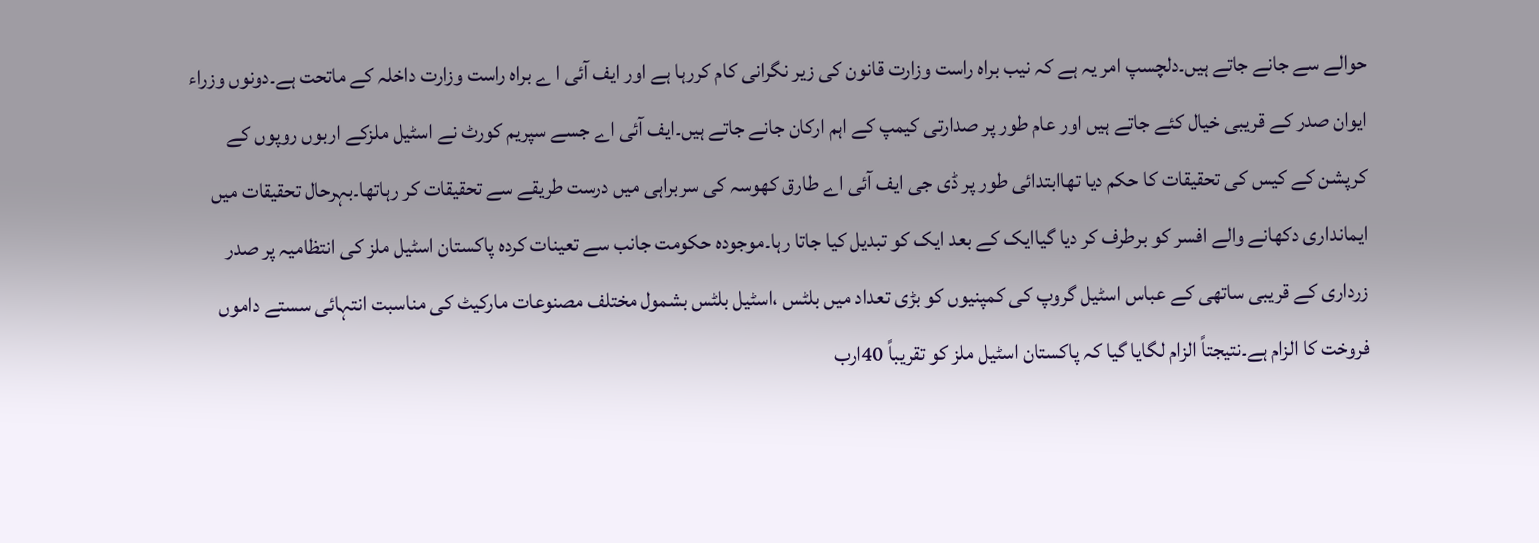حوالے سے جانے جاتے ہیں۔دلچسپ امر یہ ہے کہ نیب براہ راست وزارت قانون کی زیر نگرانی کام کررہا ہے اور ایف آئی ا ے براہ راست وزارت داخلہ کے ماتحت ہے۔دونوں وزراء ایوان صدر کے قریبی خیال کئے جاتے ہیں اور عام طور پر صدارتی کیمپ کے اہم ارکان جانے جاتے ہیں۔ایف آئی اے جسے سپریم کورٹ نے اسٹیل ملزکے اربوں روپوں کے کرپشن کے کیس کی تحقیقات کا حکم دیا تھاابتدائی طور پر ڈی جی ایف آئی اے طارق کھوسہ کی سربراہی میں درست طریقے سے تحقیقات کر رہاتھا۔بہرحال تحقیقات میں ایمانداری دکھانے والے افسر کو برطرف کر دیا گیاایک کے بعد ایک کو تبدیل کیا جاتا رہا۔موجودہ حکومت جانب سے تعینات کردہ پاکستان اسٹیل ملز کی انتظامیہ پر صدر زرداری کے قریبی ساتھی کے عباس اسٹیل گروپ کی کمپنیوں کو بڑی تعداد میں بلٹس ،اسٹیل بلٹس بشمول مختلف مصنوعات مارکیٹ کی مناسبت انتہائی سستے داموں فروخت کا الزام ہے۔نتیجتاً الزام لگایا گیا کہ پاکستان اسٹیل ملز کو تقریباً 40ارب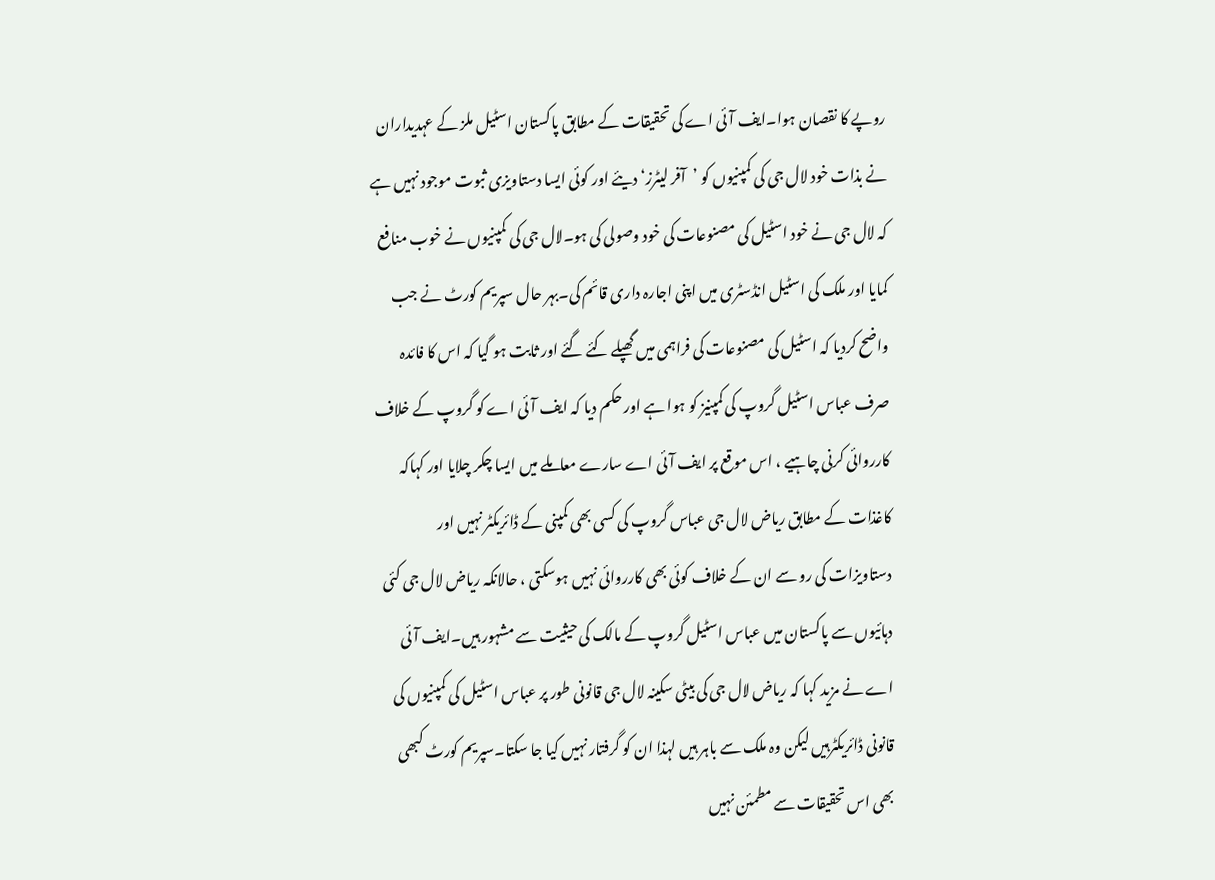روپے کا نقصان ہوا۔ایف آئی اے کی تحقیقات کے مطابق پاکستان اسٹیل ملز کے عہدیداران نے بذات خود لال جی کی کمپنیوں کو ’آفر لیٹرز‘ دیئے اور کوئی ایسا دستاویزی ثبوت موجود نہیں ہے کہ لال جی نے خود اسٹیل کی مصنوعات کی خود وصولی کی ہو۔لال جی کی کمپنیوں نے خوب منافع کمایا اور ملک کی اسٹیل انڈسٹری میں اپنی اجارہ داری قائم کی۔بہر حال سپریم کورٹ نے جب واضح کردیا کہ اسٹیل کی مصنوعات کی فراہمی میں گھپلے کئے گئے اور ثابت ہو گیا کہ اس کا فائدہ صرف عباس اسٹیل گروپ کی کمپنیز کو ہوا ہے اور حکم دیا کہ ایف آئی اے کو گروپ کے خلاف کارروائی کرنی چاہیے ، اس موقع پر ایف آئی اے سارے معاملے میں ایسا چکر چلایا اور کہاکہ کاغذات کے مطابق ریاض لال جی عباس گروپ کی کسی بھی کمپنی کے ڈائریکٹر نہیں اور دستاویزات کی رو سے ان کے خلاف کوئی بھی کارروائی نہیں ہوسکتی ، حالانکہ ریاض لال جی کئی دہائیوں سے پاکستان میں عباس اسٹیل گروپ کے مالک کی حیثیت سے مشہور ہیں۔ایف آئی اے نے مزید کہا کہ ریاض لال جی کی بیٹی سکینہ لال جی قانونی طور پر عباس اسٹیل کی کمپنیوں کی قانونی ڈائریکٹرہیں لیکن وہ ملک سے باہر ہیں لہذا ان کو گرفتار نہیں کیا جا سکتا۔سپریم کورٹ کبھی بھی اس تحقیقات سے مطمئن نہیں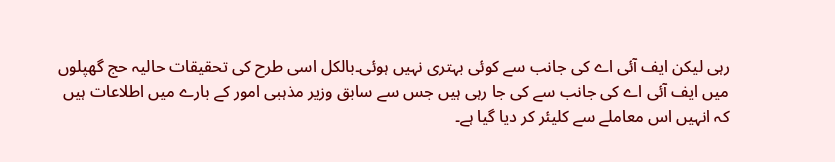رہی لیکن ایف آئی اے کی جانب سے کوئی بہتری نہیں ہوئی۔بالکل اسی طرح کی تحقیقات حالیہ حج گھپلوں میں ایف آئی اے کی جانب سے کی جا رہی ہیں جس سے سابق وزیر مذہبی امور کے بارے میں اطلاعات ہیں کہ انہیں اس معاملے سے کلیئر کر دیا گیا ہے۔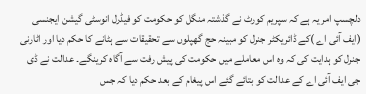دلچسپ امر یہ ہے کہ سپریم کورٹ نے گذشتہ منگل کو حکومت کو فیڈرل انوسٹی گیشن ایجنسی (ایف آئی اے )کے ڈائریکٹر جنرل کو مبینہ حج گھپلوں سے تحقیقات سے ہٹانے کا حکم دیا اور اٹارنی جنرل کو ہدایت کی کہ وہ اس معاملے میں حکومت کی پیش رفت سے آگاہ کرینگے۔ عدالت نے ڈی جی ایف آئی اے کے عدالت کو بتائے گئے اس پیغام کے بعد حکم دیا کہ جس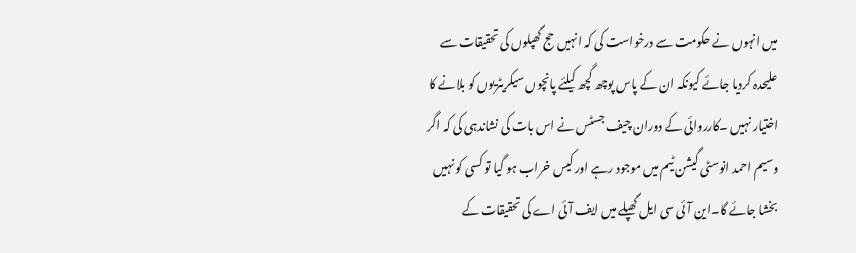میں انہوں نے حکومت سے درخواست کی کہ انہیں حج گھپلوں کی تحقیقات سے علیحدہ کردیا جائے کیونکہ ان کے پاس پوچھ گچھ کیلئے پانچوں سیکریٹریوں کو بلانے کا اختیار نہیں ۔کارروائی کے دوران چیف جسٹس نے اس بات کی نشاندہی کی کہ اگر وسیم احمد انوسٹی گیشن ٹیم میں موجود رہے اور کیس خراب ہو گیا تو کسی کو نہیں بخشا جائے گا۔این آئی سی ایل گھپلے میں ایف آئی اے کی تحقیقات کے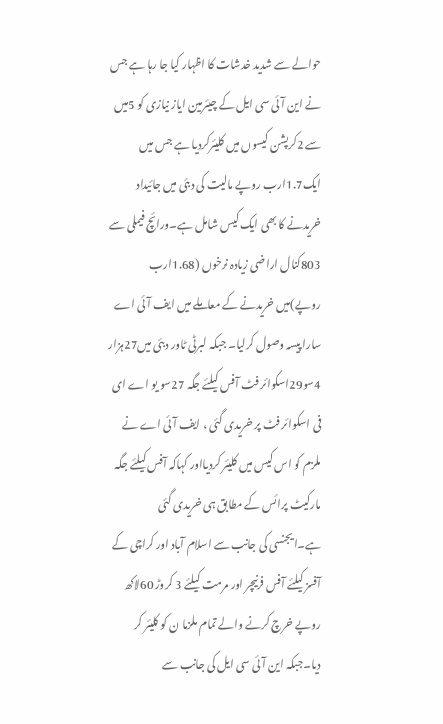حوالے سے شدید خدشات کا اظہار کیا جا رہا ہے جس نے این آئی سی ایل کے چیئرمین ایاز نیازی کو 5میں سے 2کرپشن کیسوں میں کلیئرکردیا ہے جس میں ایک1.7ارب روپے مالیت کی دبئی میں جائیداد خریدنے کا بھی ایک کیس شامل ہے۔ورائچ فیملی سے 803کنال اراضی زیادہ نرخوں (1.68ارب روپے)میں خریدنے کے معاملے میں ایف آئی اے سارا پیسہ وصول کرلیا۔ جبکہ لبرٹی ٹاور دبئی میں27ہزار 4سو29اسکوائر فٹ آفس کیلئے جگہ 27سو یو اے ای فی اسکوائر فٹ پر خریدی گئی ، ایف آئی اے نے ملزم کو اس کیس میں کلیئر کردیااور کہاکہ آفس کیلئے جگہ مارکیٹ پرائس کے مطابق ہی خریدی گئی ہے۔ایجنسی کی جانب سے اسلام آباد اور کراچی کے آفسز کیلئے آفس فرنیچر اور مرمت کیلئے 3 کروڑ 60لاکھ روپے خرچ کرنے والے تمام ملزما ن کو کلیئر کر دیا۔جبکہ این آئی سی ایل کی جانب سے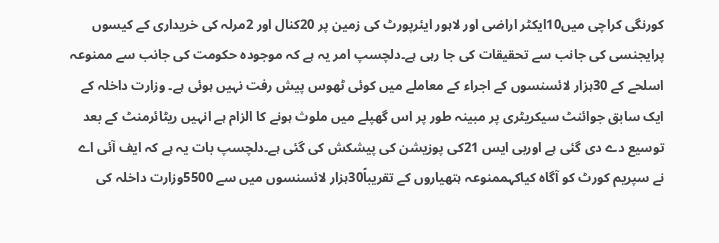کورنگی کراچی میں10ایکٹر اراضی اور لاہور ایئرپورٹ کی زمین پر 20کنال اور 2مرلہ کی خریداری کے کیسوں پرایجنسی کی جانب سے تحقیقات کی جا رہی ہے۔دلچسپ امر یہ ہے کہ موجودہ حکومت کی جانب سے ممنوعہ اسلحے کے 30ہزار لائسنسوں کے اجراء کے معاملے میں کوئی ٹھوس پیش رفت نہیں ہوئی ہے۔ وزارت داخلہ کے ایک سابق جوائنٹ سیکریٹری پر مبینہ طور پر اس گھپلے میں ملوث ہونے کا الزام ہے انہیں ریٹائرمنٹ کے بعد توسیع دے دی گئی ہے اوربی ایس 21کی پوزیشن کی پیشکش کی گئی ہے۔دلچسپ بات یہ ہے کہ ایف آئی اے نے سپریم کورٹ کو آگاہ کیاکہممنوعہ ہتھیاروں کے تقریباً30ہزار لائسنسوں میں سے 5500وزارت داخلہ کی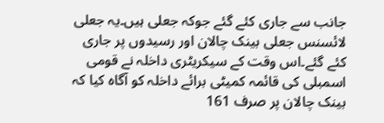جانب سے جاری کئے گئے جوکہ جعلی ہیں۔یہ جعلی لائسنس جعلی بینک چالان اور رسیدوں پر جاری کئے گئے۔اس وقت کے سیکریٹری داخلہ نے قومی اسمبلی کی قائمہ کمیٹی برائے داخلہ کو آگاہ کیا کہ بینک چالان پر صرف 161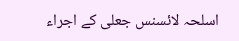اسلحہ لائسنس جعلی کے اجراء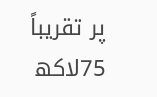پر تقریباً 75لاکھ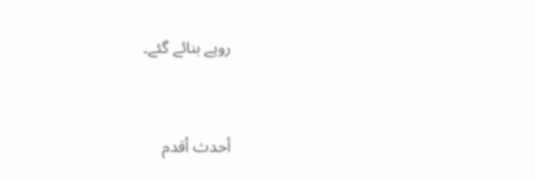روپے بنائے گئے۔


أحدث أقدم